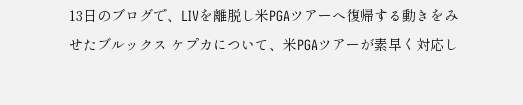13日のブログで、LIVを離脱し米PGAツアーへ復帰する動きをみせたブルックス ケプカについて、米PGAツアーが素早く対応し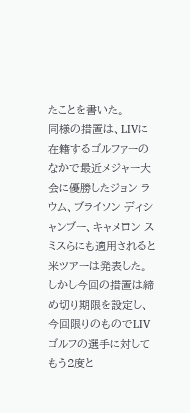たことを書いた。
同様の措置は、LIVに在籍するゴルファーのなかで最近メジャー大会に優勝したジョン ラウム、ブライソン ディシャンブー、キャメロン スミスらにも適用されると米ツアーは発表した。
しかし今回の措置は締め切り期限を設定し、今回限りのものでLIVゴルフの選手に対してもう2度と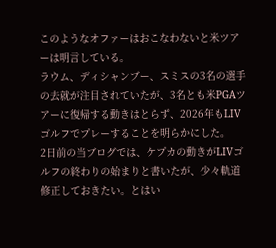このようなオファーはおこなわないと米ツアーは明言している。
ラウム、ディシャンブー、スミスの3名の選手の去就が注目されていたが、3名とも米PGAツアーに復帰する動きはとらず、2026年もLIVゴルフでプレーすることを明らかにした。
2日前の当ブログでは、ケプカの動きがLIVゴルフの終わりの始まりと書いたが、少々軌道修正しておきたい。とはい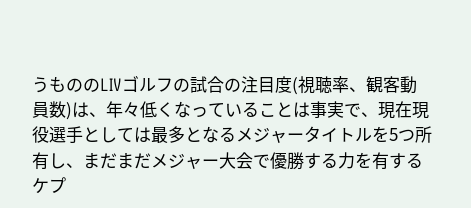うもののLIVゴルフの試合の注目度(視聴率、観客動員数)は、年々低くなっていることは事実で、現在現役選手としては最多となるメジャータイトルを5つ所有し、まだまだメジャー大会で優勝する力を有するケプ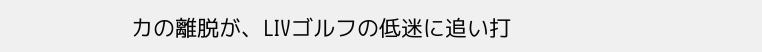カの離脱が、LIVゴルフの低迷に追い打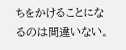ちをかけることになるのは間違いない。